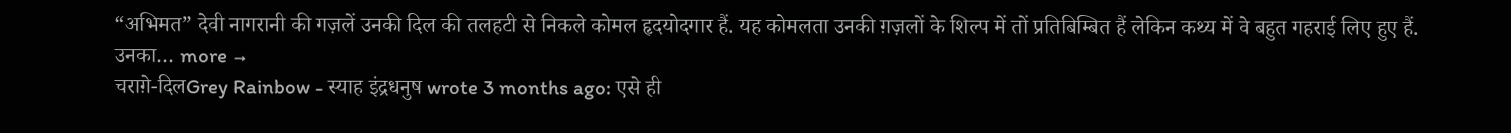“अभिमत” देवी नागरानी की गज़लें उनकी दिल की तलहटी से निकले कोमल हृदयोदगार हैं. यह कोमलता उनकी ग़ज़लों के शिल्प में तों प्रतिबिम्बित हैं लेकिन कथ्य में वे बहुत गहराई लिए हुए हैं. उनका… more →
चराग़े-दिलGrey Rainbow - स्याह इंद्रधनुष wrote 3 months ago: एसे ही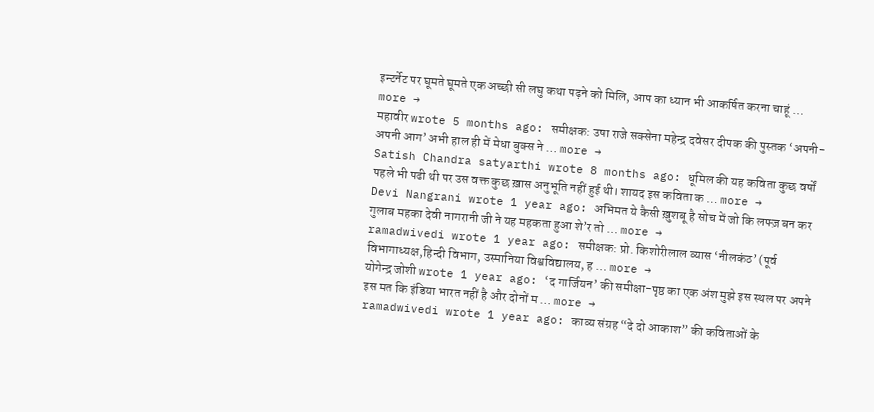इन्टर्नेट पर घूमते घूमते एक अच्छी सी लघु कथा पढ़ने को मिलि, आप का ध्यान भी आकर्षित करना चाहूं … more →
महावीर wrote 5 months ago: समीक्षक: उषा राजे सक्सेना महेन्द्र दवेसर दीपक की पुस्तक ‘अपनी-अपनी आग’ अभी हाल ही में मेधा बुक्स ने … more →
Satish Chandra satyarthi wrote 8 months ago: धूमिल की यह कविता कुछ वर्षों पहले भी पढी थी पर उस वक्त कुछ ख़ास अनुभूति नहीं हुई थी। शायद इस कविता क … more →
Devi Nangrani wrote 1 year ago: अभिमत ये कैसी ख़ुशबू है सोच में जो कि लफ्ज़ बन कर गुलाब महका देवी नागरानी जी ने यह महकता हुआ शे’र तो … more →
ramadwivedi wrote 1 year ago: समीक्षक: प्रो. किशोरीलाल व्यास ‘नीलकंठ’ (पूर्व विभागाध्यक्ष,हिन्दी विभाग, उस्मानिया विश्वविद्यालय, ह … more →
योगेन्द्र जोशी wrote 1 year ago: ‘द गार्जियन’ की समीक्षा-पृष्ठ का एक अंश मुझे इस स्थल पर अपने इस मत कि इंडिया भारत नहीं है और दोनों म … more →
ramadwivedi wrote 1 year ago: काव्य संग्रह “दे दो आकाश” की कविताओं के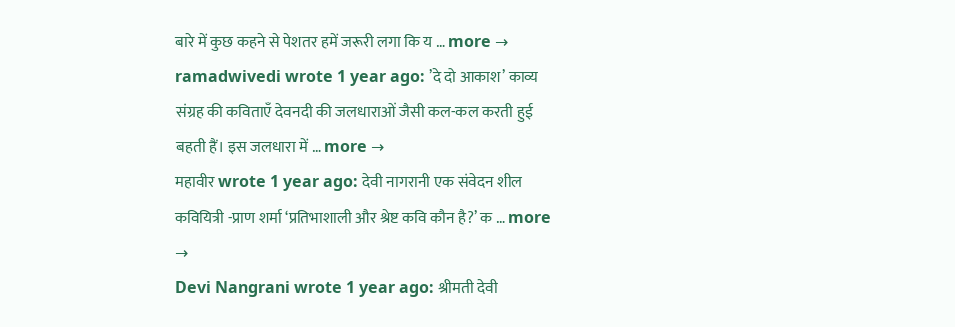बारे में कुछ कहने से पेशतर हमें जरूरी लगा कि य … more →
ramadwivedi wrote 1 year ago: ’दे दो आकाश’ काव्य संग्रह की कविताएँ देवनदी की जलधाराओं जैसी कल-कल करती हुई बहती हैं। इस जलधारा में … more →
महावीर wrote 1 year ago: देवी नागरानी एक संवेदन शील कवियित्री -प्राण शर्मा ‘प्रतिभाशाली और श्रेष्ट कवि कौन है?’ क … more →
Devi Nangrani wrote 1 year ago: श्रीमती देवी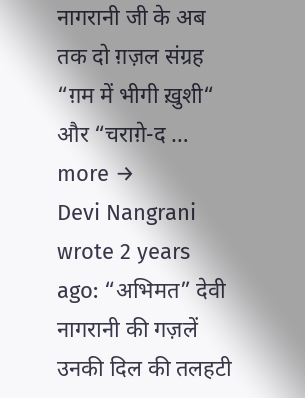नागरानी जी के अब तक दो ग़ज़ल संग्रह “ग़म में भीगी ख़ुशी“ और “चराग़े-द … more →
Devi Nangrani wrote 2 years ago: “अभिमत” देवी नागरानी की गज़लें उनकी दिल की तलहटी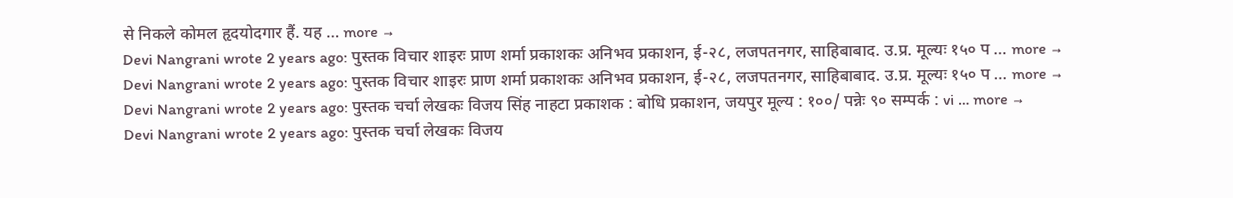से निकले कोमल हृदयोदगार हैं. यह … more →
Devi Nangrani wrote 2 years ago: पुस्तक विचार शाइरः प्राण शर्मा प्रकाशकः अनिभव प्रकाशन, ई-२८, लजपतनगर, साहिबाबाद. उ.प्र. मूल्यः १५० प … more →
Devi Nangrani wrote 2 years ago: पुस्तक विचार शाइरः प्राण शर्मा प्रकाशकः अनिभव प्रकाशन, ई-२८, लजपतनगर, साहिबाबाद. उ.प्र. मूल्यः १५० प … more →
Devi Nangrani wrote 2 years ago: पुस्तक चर्चा लेखकः विजय सिंह नाहटा प्रकाशक : बोधि प्रकाशन, जयपुर मूल्य : १००/ पन्नेः ९० सम्पर्क : vi … more →
Devi Nangrani wrote 2 years ago: पुस्तक चर्चा लेखकः विजय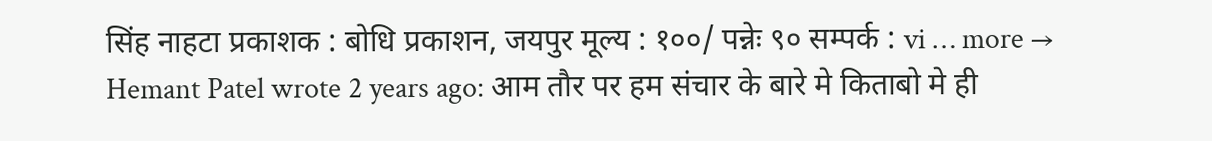सिंह नाहटा प्रकाशक : बोधि प्रकाशन, जयपुर मूल्य : १००/ पन्नेः ९० सम्पर्क : vi … more →
Hemant Patel wrote 2 years ago: आम तौर पर हम संचार के बारे मे किताबो मे ही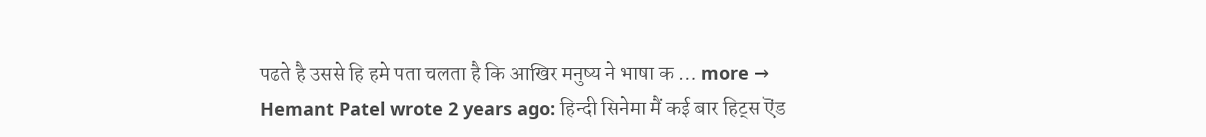पढते है उससे हि हमे पता चलता है कि आखिर मनुष्य ने भाषा क … more →
Hemant Patel wrote 2 years ago: हिन्दी सिनेमा मैं कई बार हिट्स ऎंड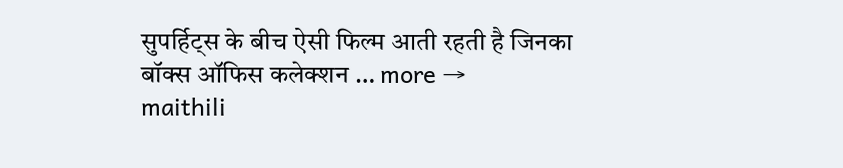सुपर्हिट्स के बीच ऐसी फिल्म आती रहती है जिनका बॉक्स ऑफिस कलेक्शन … more →
maithili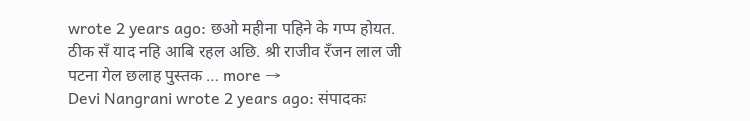wrote 2 years ago: छओ महीना पहिने के गप्प होयत. ठीक सँ याद नहि आबि रहल अछि. श्री राजीव रँजन लाल जी पटना गेल छलाह पुस्तक … more →
Devi Nangrani wrote 2 years ago: संपादकः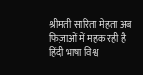श्रीमती सारिता मेहता अब फिज़ाओं में महक रही है हिंदी भाषा विश्व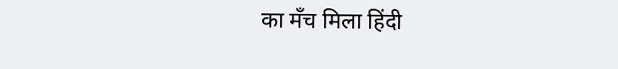का मँच मिला हिंदी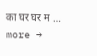का घर घर म … more →